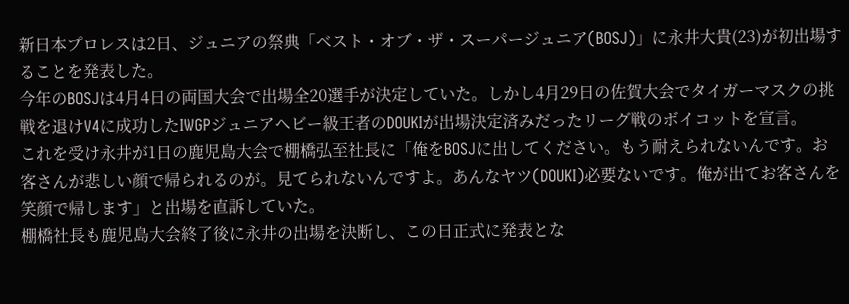新日本プロレスは2日、ジュニアの祭典「ベスト・オブ・ザ・スーパージュニア(BOSJ)」に永井大貴(23)が初出場することを発表した。
今年のBOSJは4月4日の両国大会で出場全20選手が決定していた。しかし4月29日の佐賀大会でタイガーマスクの挑戦を退けV4に成功したIWGPジュニアヘビー級王者のDOUKIが出場決定済みだったリーグ戦のボイコットを宣言。
これを受け永井が1日の鹿児島大会で棚橋弘至社長に「俺をBOSJに出してください。もう耐えられないんです。お客さんが悲しい顔で帰られるのが。見てられないんですよ。あんなヤツ(DOUKI)必要ないです。俺が出てお客さんを笑顔で帰します」と出場を直訴していた。
棚橋社長も鹿児島大会終了後に永井の出場を決断し、この日正式に発表とな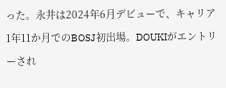った。永井は2024年6月デビューで、キャリア1年11か月でのBOSJ初出場。DOUKIがエントリーされ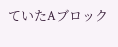ていたAブロック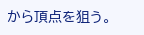から頂点を狙う。